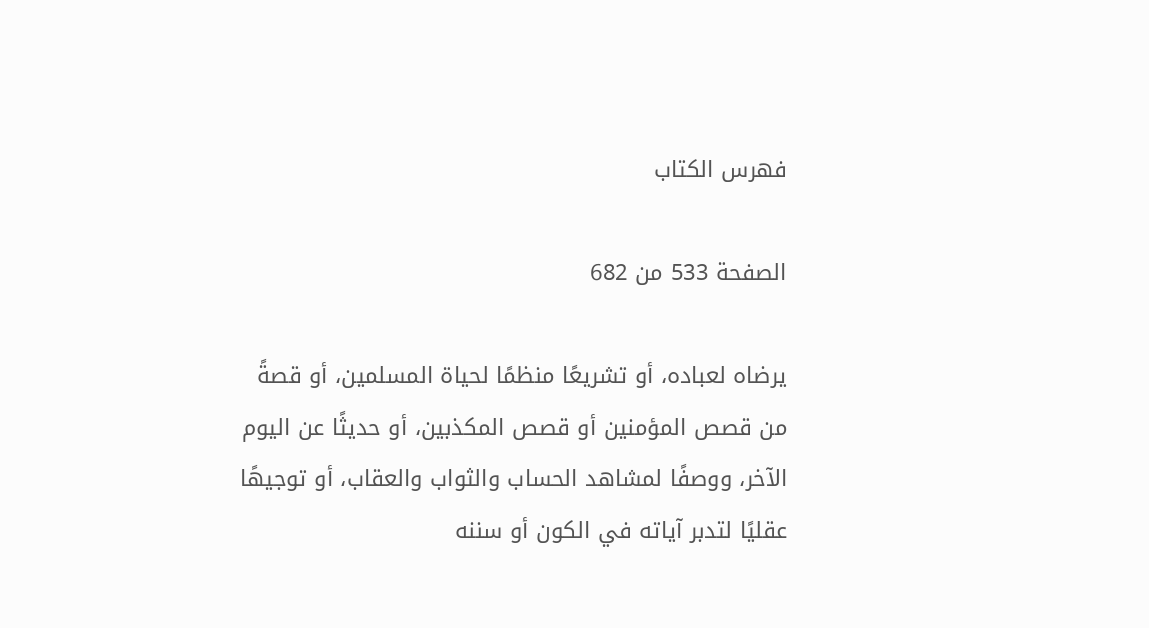فهرس الكتاب

الصفحة 533 من 682

يرضاه لعباده، أو تشريعًا منظمًا لحياة المسلمين، أو قصةً من قصص المؤمنين أو قصص المكذبين، أو حديثًا عن اليوم الآخر، ووصفًا لمشاهد الحساب والثواب والعقاب، أو توجيهًا عقليًا لتدبر آياته في الكون أو سننه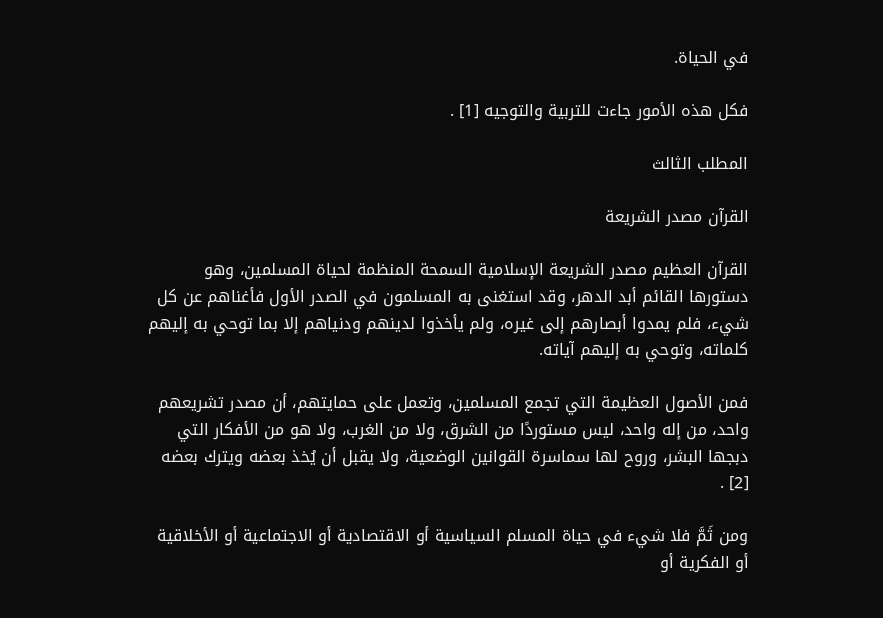في الحياة.

فكل هذه الأمور جاءت للتربية والتوجيه [1] .

المطلب الثالث

القرآن مصدر الشريعة

القرآن العظيم مصدر الشريعة الإسلامية السمحة المنظمة لحياة المسلمين، وهو دستورها القائم أبد الدهر، وقد استغنى به المسلمون في الصدر الأول فأغناهم عن كل شيء، فلم يمدوا أبصارهم إلى غيره، ولم يأخذوا لدينهم ودنياهم إلا بما توحي به إليهم كلماته، وتوحي به إليهم آياته.

فمن الأصول العظيمة التي تجمع المسلمين، وتعمل على حمايتهم، أن مصدر تشريعهم واحد، من إله واحد، ليس مستوردًا من الشرق، ولا من الغرب، ولا هو من الأفكار التي دبجها البشر، وروح لها سماسرة القوانين الوضعية، ولا يقبل أن يُخذ بعضه ويترك بعضه [2] .

ومن ثَمَّ فلا شيء في حياة المسلم السياسية أو الاقتصادية أو الاجتماعية أو الأخلاقية أو الفكرية أو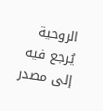الروحية يُرجع فيه إلى مصدر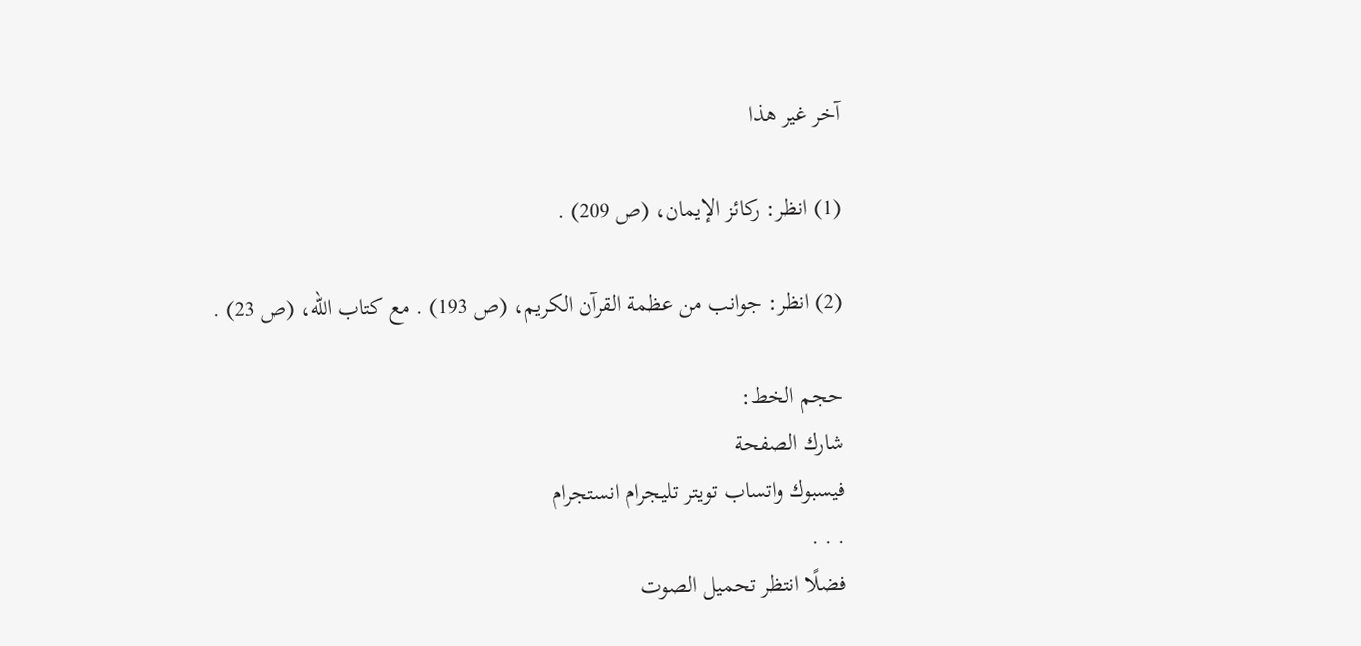آخر غير هذا

(1) انظر: ركائز الإيمان، (ص 209) .

(2) انظر: جوانب من عظمة القرآن الكريم، (ص 193) . مع كتاب الله، (ص 23) .

حجم الخط:
شارك الصفحة
فيسبوك واتساب تويتر تليجرام انستجرام
. . .
فضلًا انتظر تحميل الصوت